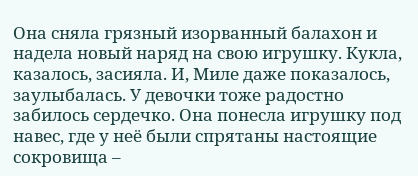Она сняла грязный изорванный балахон и надела новый наряд на свою игрушку. Кукла, казалось, засияла. И, Миле даже показалось, заулыбалась. У девочки тоже радостно забилось сердечко. Она понесла игрушку под навес, где у неё были спрятаны настоящие сокровища –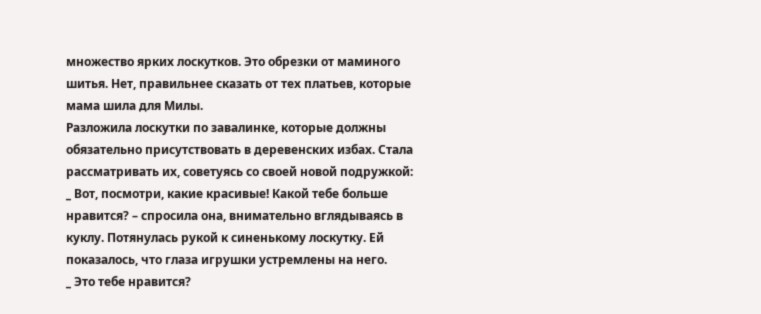множество ярких лоскутков. Это обрезки от маминого шитья. Нет, правильнее сказать от тех платьев, которые мама шила для Милы.
Разложила лоскутки по завалинке, которые должны обязательно присутствовать в деревенских избах. Стала рассматривать их, советуясь со своей новой подружкой:
_ Вот, посмотри, какие красивые! Какой тебе больше нравится? – спросила она, внимательно вглядываясь в куклу. Потянулась рукой к синенькому лоскутку. Ей показалось, что глаза игрушки устремлены на него.
_ Это тебе нравится?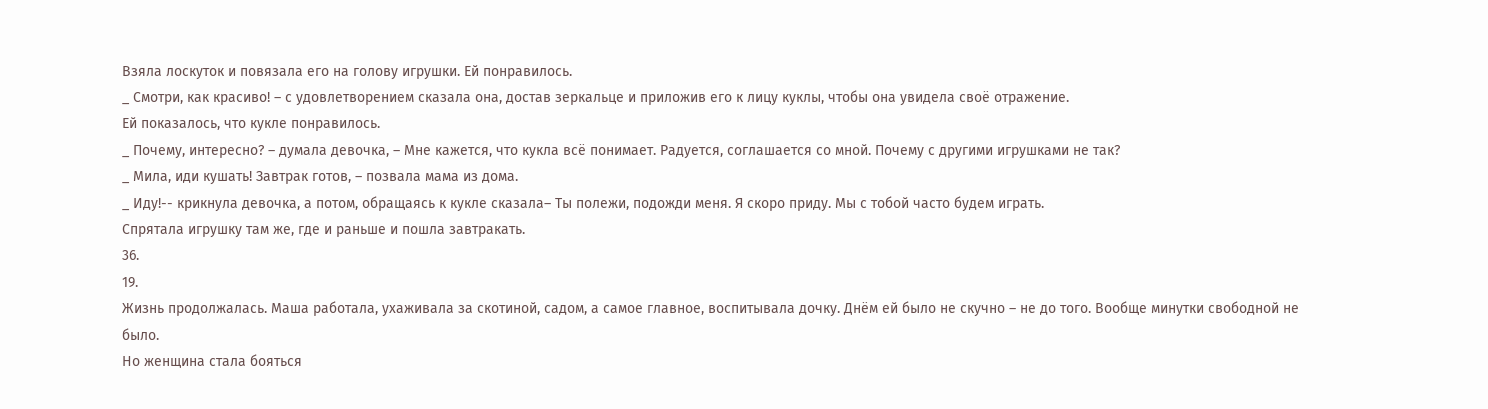Взяла лоскуток и повязала его на голову игрушки. Ей понравилось.
_ Смотри, как красиво! – с удовлетворением сказала она, достав зеркальце и приложив его к лицу куклы, чтобы она увидела своё отражение.
Ей показалось, что кукле понравилось.
_ Почему, интересно? – думала девочка, – Мне кажется, что кукла всё понимает. Радуется, соглашается со мной. Почему с другими игрушками не так?
_ Мила, иди кушать! Завтрак готов, – позвала мама из дома.
_ Иду!-- крикнула девочка, а потом, обращаясь к кукле сказала– Ты полежи, подожди меня. Я скоро приду. Мы с тобой часто будем играть.
Спрятала игрушку там же, где и раньше и пошла завтракать.
36.
19.
Жизнь продолжалась. Маша работала, ухаживала за скотиной, садом, а самое главное, воспитывала дочку. Днём ей было не скучно – не до того. Вообще минутки свободной не было.
Но женщина стала бояться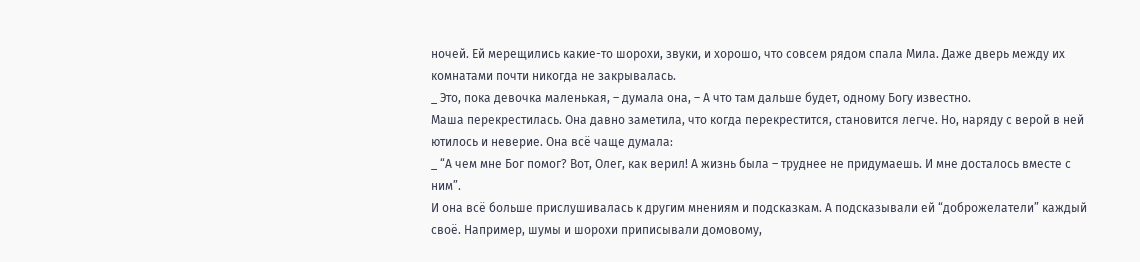ночей. Ей мерещились какие-то шорохи, звуки, и хорошо, что совсем рядом спала Мила. Даже дверь между их комнатами почти никогда не закрывалась.
_ Это, пока девочка маленькая, – думала она, – А что там дальше будет, одному Богу известно.
Маша перекрестилась. Она давно заметила, что когда перекрестится, становится легче. Но, наряду с верой в ней ютилось и неверие. Она всё чаще думала:
_ “А чем мне Бог помог? Вот, Олег, как верил! А жизнь была – труднее не придумаешь. И мне досталось вместе с ним”.
И она всё больше прислушивалась к другим мнениям и подсказкам. А подсказывали ей “доброжелатели” каждый своё. Например, шумы и шорохи приписывали домовому,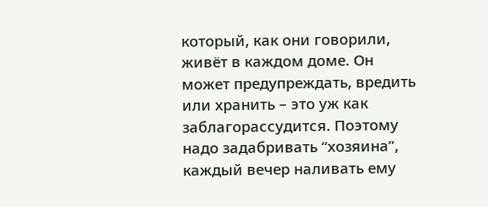который, как они говорили, живёт в каждом доме. Он может предупреждать, вредить или хранить – это уж как заблагорассудится. Поэтому надо задабривать “хозяина”, каждый вечер наливать ему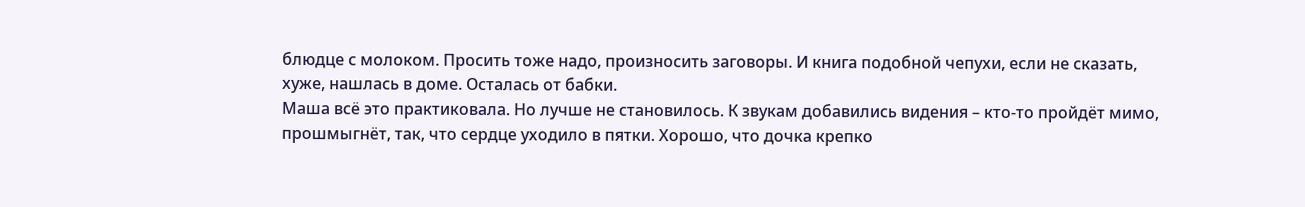блюдце с молоком. Просить тоже надо, произносить заговоры. И книга подобной чепухи, если не сказать, хуже, нашлась в доме. Осталась от бабки.
Маша всё это практиковала. Но лучше не становилось. К звукам добавились видения – кто-то пройдёт мимо, прошмыгнёт, так, что сердце уходило в пятки. Хорошо, что дочка крепко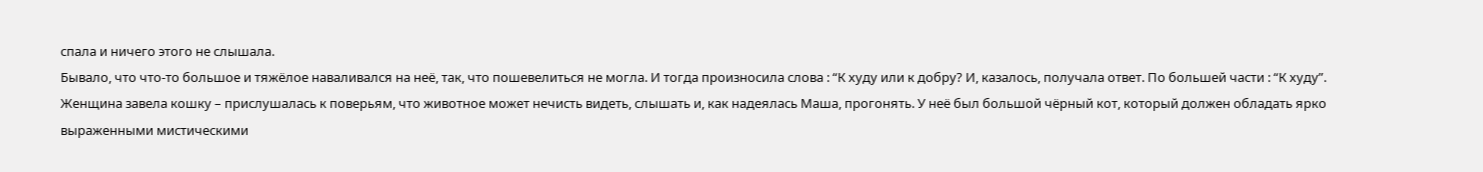спала и ничего этого не слышала.
Бывало, что что-то большое и тяжёлое наваливался на неё, так, что пошевелиться не могла. И тогда произносила слова : “К худу или к добру? И, казалось, получала ответ. По большей части : “К худу”.
Женщина завела кошку – прислушалась к поверьям, что животное может нечисть видеть, слышать и, как надеялась Маша, прогонять. У неё был большой чёрный кот, который должен обладать ярко выраженными мистическими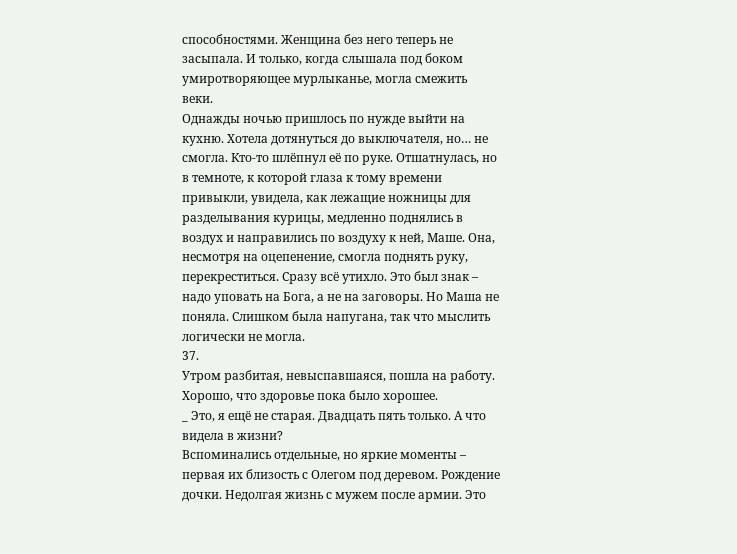способностями. Женщина без него теперь не засыпала. И только, когда слышала под боком умиротворяющее мурлыканье, могла смежить веки.
Однажды ночью пришлось по нужде выйти на кухню. Хотела дотянуться до выключателя, но… не смогла. Кто-то шлёпнул её по руке. Отшатнулась, но в темноте, к которой глаза к тому времени привыкли, увидела, как лежащие ножницы для разделывания курицы, медленно поднялись в воздух и направились по воздуху к ней, Маше. Она, несмотря на оцепенение, смогла поднять руку, перекреститься. Сразу всё утихло. Это был знак – надо уповать на Бога, а не на заговоры. Но Маша не поняла. Слишком была напугана, так что мыслить логически не могла.
37.
Утром разбитая, невыспавшаяся, пошла на работу. Хорошо, что здоровье пока было хорошее.
_ Это, я ещё не старая. Двадцать пять только. А что видела в жизни?
Вспоминались отдельные, но яркие моменты – первая их близость с Олегом под деревом. Рождение дочки. Недолгая жизнь с мужем после армии. Это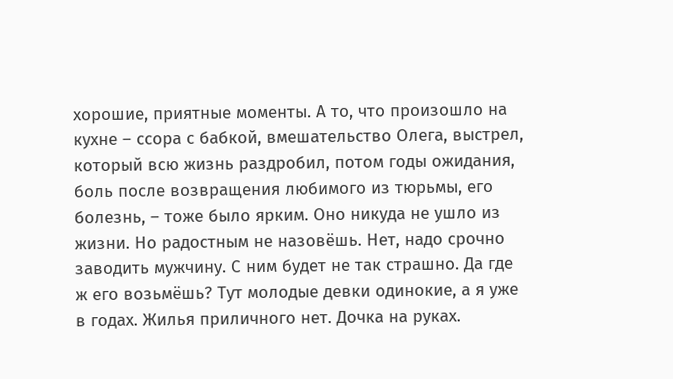хорошие, приятные моменты. А то, что произошло на кухне – ссора с бабкой, вмешательство Олега, выстрел, который всю жизнь раздробил, потом годы ожидания, боль после возвращения любимого из тюрьмы, его болезнь, – тоже было ярким. Оно никуда не ушло из жизни. Но радостным не назовёшь. Нет, надо срочно заводить мужчину. С ним будет не так страшно. Да где ж его возьмёшь? Тут молодые девки одинокие, а я уже в годах. Жилья приличного нет. Дочка на руках.